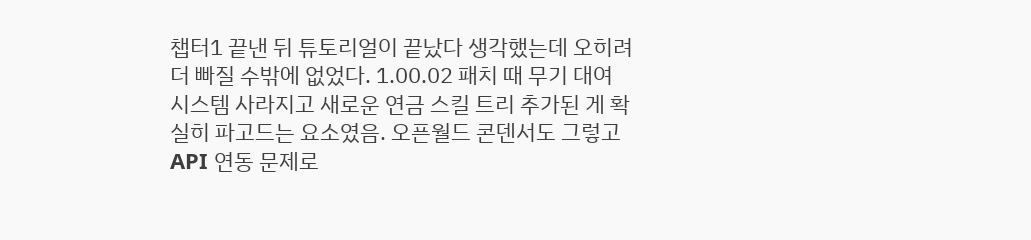챕터1 끝낸 뒤 튜토리얼이 끝났다 생각했는데 오히려 더 빠질 수밖에 없었다. 1.00.02 패치 때 무기 대여 시스템 사라지고 새로운 연금 스킬 트리 추가된 게 확실히 파고드는 요소였음. 오픈월드 콘덴서도 그렇고 API 연동 문제로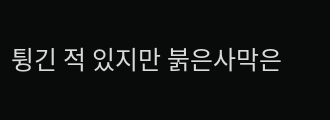튕긴 적 있지만 붉은사막은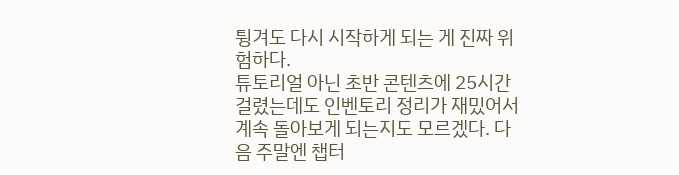튕겨도 다시 시작하게 되는 게 진짜 위험하다.
튜토리얼 아닌 초반 콘텐츠에 25시간 걸렸는데도 인벤토리 정리가 재밌어서 계속 돌아보게 되는지도 모르겠다. 다음 주말엔 챕터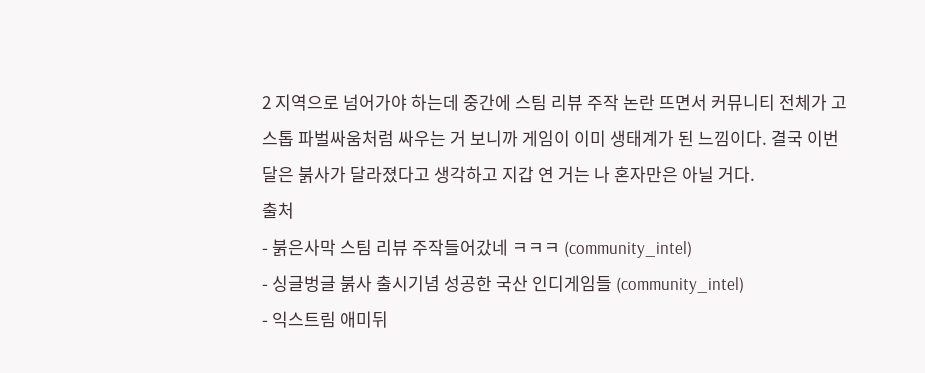2 지역으로 넘어가야 하는데 중간에 스팀 리뷰 주작 논란 뜨면서 커뮤니티 전체가 고스톱 파벌싸움처럼 싸우는 거 보니까 게임이 이미 생태계가 된 느낌이다. 결국 이번 달은 붉사가 달라졌다고 생각하고 지갑 연 거는 나 혼자만은 아닐 거다.
출처
- 붉은사막 스팀 리뷰 주작들어갔네 ㅋㅋㅋ (community_intel)
- 싱글벙글 붉사 출시기념 성공한 국산 인디게임들 (community_intel)
- 익스트림 애미뒤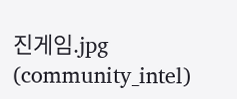진게임.jpg (community_intel)